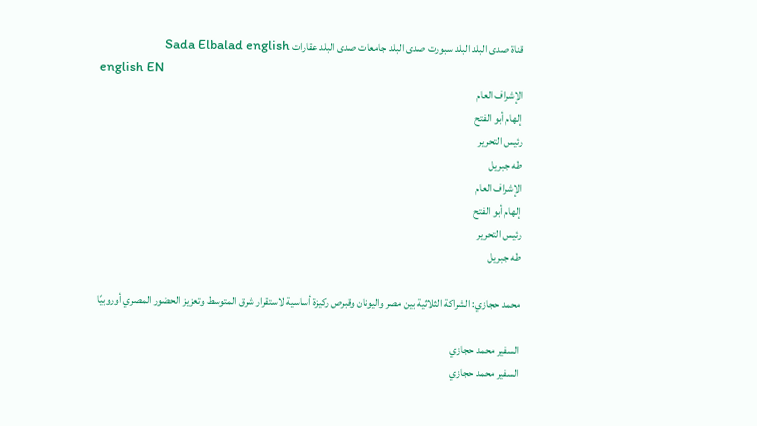قناة صدى البلد البلد سبورت صدى البلد جامعات صدى البلد عقارات Sada Elbalad english
english EN
الإشراف العام
إلهام أبو الفتح
رئيس التحرير
طه جبريل
الإشراف العام
إلهام أبو الفتح
رئيس التحرير
طه جبريل

محمد حجازي: الشراكة الثلاثية بين مصر واليونان وقبرص ركيزة أساسية لاستقرار شرق المتوسط وتعزيز الحضور المصري أوروبيًا

السفير محمد حجازي
السفير محمد حجازي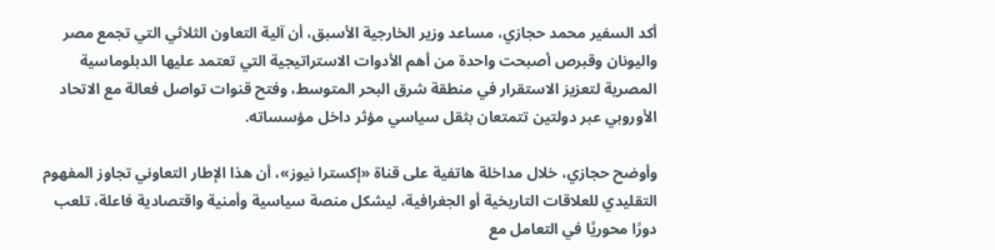أكد السفير محمد حجازي، مساعد وزير الخارجية الأسبق، أن آلية التعاون الثلاثي التي تجمع مصر واليونان وقبرص أصبحت واحدة من أهم الأدوات الاستراتيجية التي تعتمد عليها الدبلوماسية المصرية لتعزيز الاستقرار في منطقة شرق البحر المتوسط، وفتح قنوات تواصل فعالة مع الاتحاد الأوروبي عبر دولتين تتمتعان بثقل سياسي مؤثر داخل مؤسساته.

وأوضح حجازي، خلال مداخلة هاتفية على قناة «إكسترا نيوز»، أن هذا الإطار التعاوني تجاوز المفهوم التقليدي للعلاقات التاريخية أو الجغرافية، ليشكل منصة سياسية وأمنية واقتصادية فاعلة، تلعب دورًا محوريًا في التعامل مع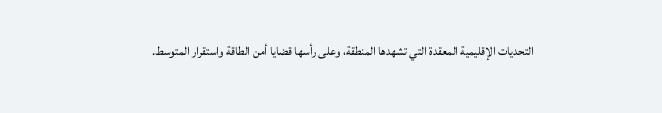التحديات الإقليمية المعقدة التي تشهدها المنطقة، وعلى رأسها قضايا أمن الطاقة واستقرار المتوسط.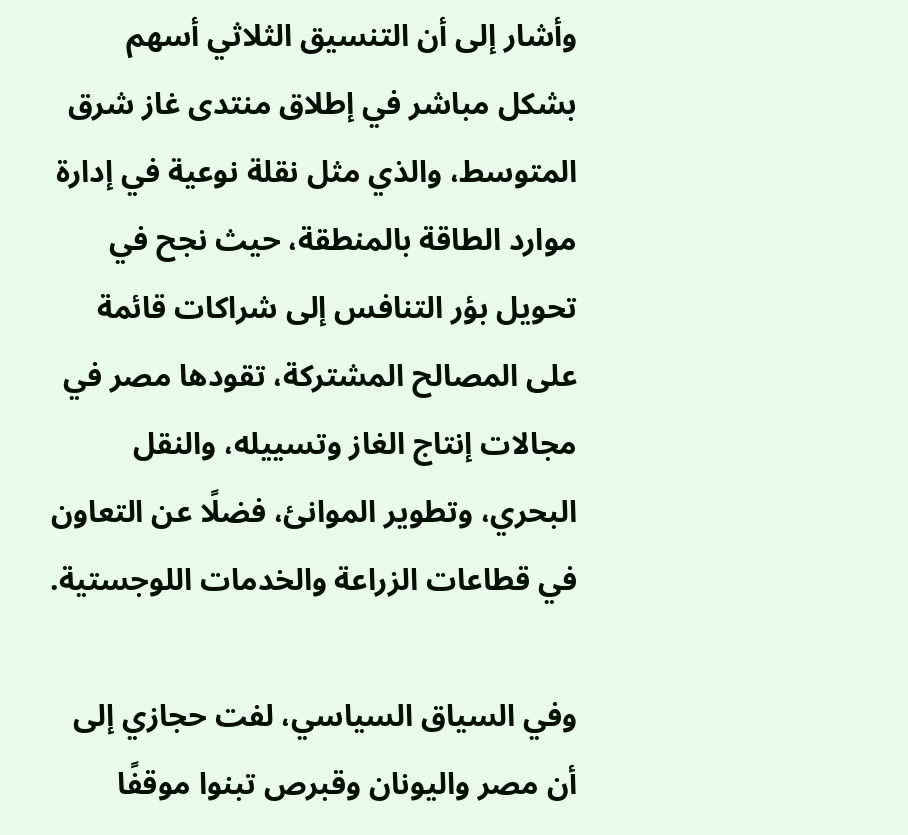وأشار إلى أن التنسيق الثلاثي أسهم بشكل مباشر في إطلاق منتدى غاز شرق المتوسط، والذي مثل نقلة نوعية في إدارة موارد الطاقة بالمنطقة، حيث نجح في تحويل بؤر التنافس إلى شراكات قائمة على المصالح المشتركة، تقودها مصر في مجالات إنتاج الغاز وتسييله، والنقل البحري، وتطوير الموانئ، فضلًا عن التعاون في قطاعات الزراعة والخدمات اللوجستية.

وفي السياق السياسي، لفت حجازي إلى أن مصر واليونان وقبرص تبنوا موقفًا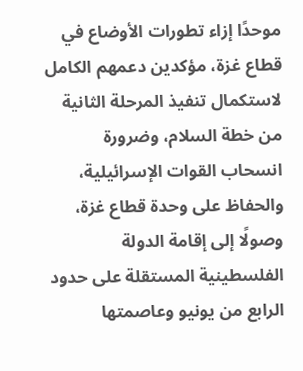موحدًا إزاء تطورات الأوضاع في قطاع غزة، مؤكدين دعمهم الكامل لاستكمال تنفيذ المرحلة الثانية من خطة السلام، وضرورة انسحاب القوات الإسرائيلية، والحفاظ على وحدة قطاع غزة، وصولًا إلى إقامة الدولة الفلسطينية المستقلة على حدود الرابع من يونيو وعاصمتها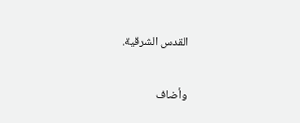القدس الشرقية.

وأضاف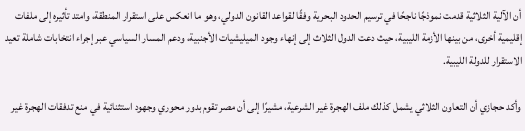أن الآلية الثلاثية قدمت نموذجًا ناجحًا في ترسيم الحدود البحرية وفقًا لقواعد القانون الدولي، وهو ما انعكس على استقرار المنطقة، وامتد تأثيره إلى ملفات إقليمية أخرى، من بينها الأزمة الليبية، حيث دعت الدول الثلاث إلى إنهاء وجود الميليشيات الأجنبية، ودعم المسار السياسي عبر إجراء انتخابات شاملة تعيد الاستقرار للدولة الليبية.

وأكد حجازي أن التعاون الثلاثي يشمل كذلك ملف الهجرة غير الشرعية، مشيرًا إلى أن مصر تقوم بدور محوري وجهود استثنائية في منع تدفقات الهجرة غير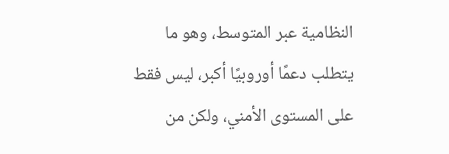النظامية عبر المتوسط، وهو ما يتطلب دعمًا أوروبيًا أكبر، ليس فقط على المستوى الأمني، ولكن من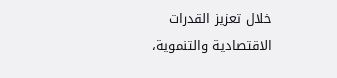خلال تعزيز القدرات الاقتصادية والتنموية،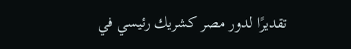تقديرًا لدور مصر كشريك رئيسي في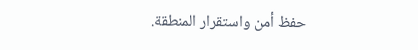حفظ أمن واستقرار المنطقة.